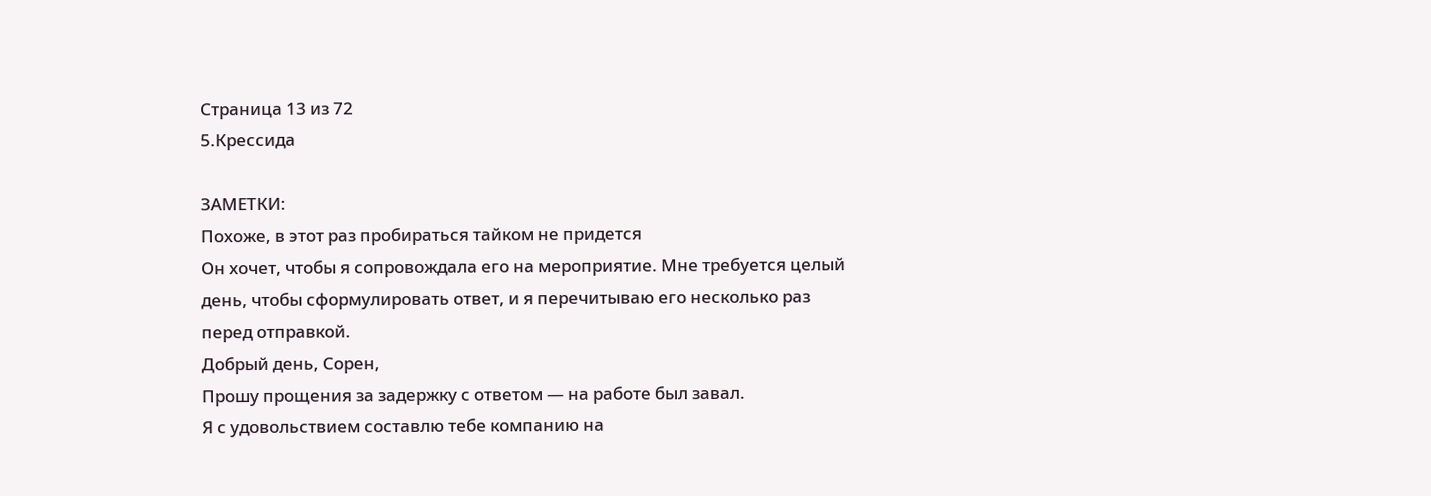Страница 13 из 72
5.Крессида

ЗАМЕТКИ:
Похоже, в этот раз пробираться тайком не придется
Он хочет, чтобы я сопровождала его на мероприятие. Мне требуется целый день, чтобы сформулировать ответ, и я перечитываю его несколько раз перед отправкой.
Добрый день, Сорен,
Прошу прощения за задержку с ответом — на работе был завал.
Я с удовольствием составлю тебе компанию на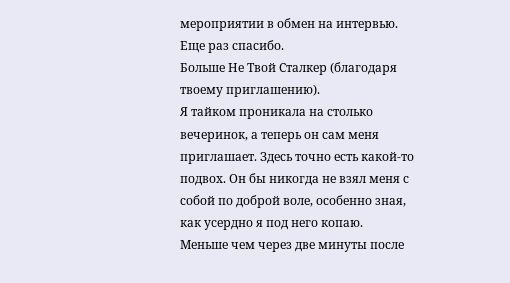мероприятии в обмен на интервью.
Еще раз спасибо.
Больше Не Твой Сталкер (благодаря твоему приглашению).
Я тайком проникала на столько вечеринок, а теперь он сам меня приглашает. Здесь точно есть какой-то подвох. Он бы никогда не взял меня с собой по доброй воле, особенно зная, как усердно я под него копаю.
Меньше чем через две минуты после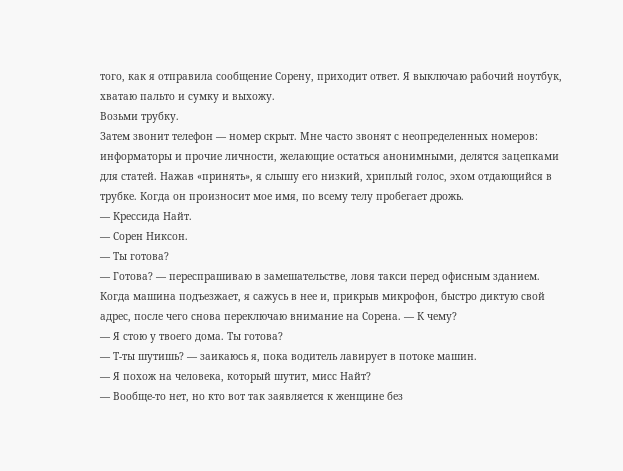того, как я отправила сообщение Сорену, приходит ответ. Я выключаю рабочий ноутбук, хватаю пальто и сумку и выхожу.
Возьми трубку.
Затем звонит телефон — номер скрыт. Мне часто звонят с неопределенных номеров: информаторы и прочие личности, желающие остаться анонимными, делятся зацепками для статей. Нажав «принять», я слышу его низкий, хриплый голос, эхом отдающийся в трубке. Когда он произносит мое имя, по всему телу пробегает дрожь.
— Крессида Найт.
— Сорен Никсон.
— Ты готова?
— Готова? — переспрашиваю в замешательстве, ловя такси перед офисным зданием. Когда машина подъезжает, я сажусь в нее и, прикрыв микрофон, быстро диктую свой адрес, после чего снова переключаю внимание на Сорена. — К чему?
— Я стою у твоего дома. Ты готова?
— Т-ты шутишь? — заикаюсь я, пока водитель лавирует в потоке машин.
— Я похож на человека, который шутит, мисс Найт?
— Вообще-то нет, но кто вот так заявляется к женщине без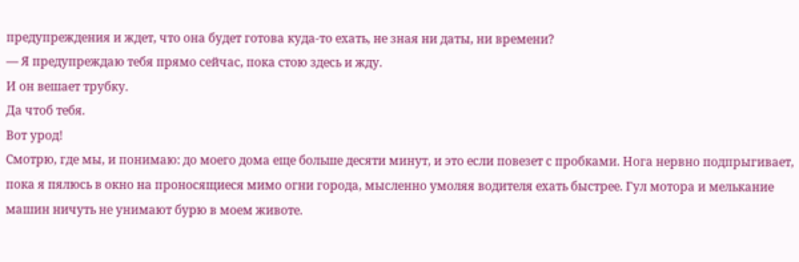предупреждения и ждет, что она будет готова куда-то ехать, не зная ни даты, ни времени?
— Я предупреждаю тебя прямо сейчас, пока стою здесь и жду.
И он вешает трубку.
Да чтоб тебя.
Вот урод!
Смотрю, где мы, и понимаю: до моего дома еще больше десяти минут, и это если повезет с пробками. Нога нервно подпрыгивает, пока я пялюсь в окно на проносящиеся мимо огни города, мысленно умоляя водителя ехать быстрее. Гул мотора и мелькание машин ничуть не унимают бурю в моем животе.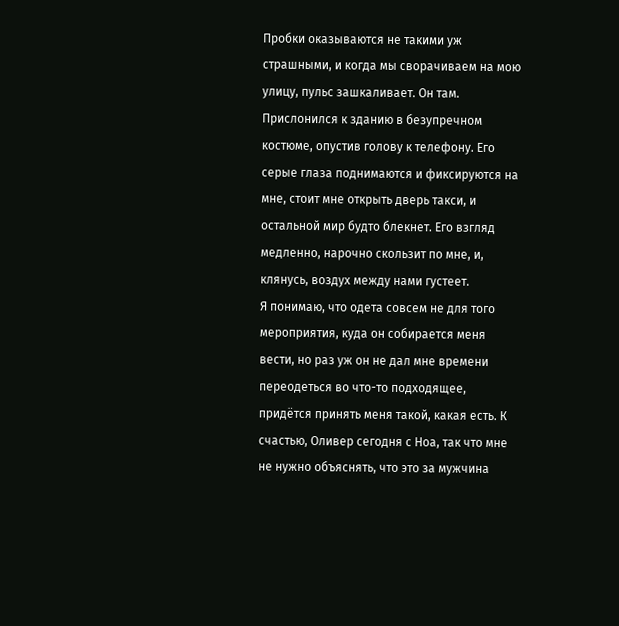Пробки оказываются не такими уж страшными, и когда мы сворачиваем на мою улицу, пульс зашкаливает. Он там. Прислонился к зданию в безупречном костюме, опустив голову к телефону. Его серые глаза поднимаются и фиксируются на мне, стоит мне открыть дверь такси, и остальной мир будто блекнет. Его взгляд медленно, нарочно скользит по мне, и, клянусь, воздух между нами густеет.
Я понимаю, что одета совсем не для того мероприятия, куда он собирается меня вести, но раз уж он не дал мне времени переодеться во что-то подходящее, придётся принять меня такой, какая есть. К счастью, Оливер сегодня с Ноа, так что мне не нужно объяснять, что это за мужчина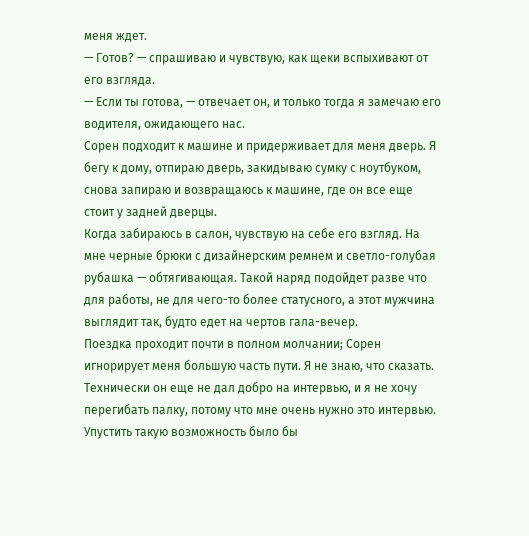меня ждет.
— Готов? — спрашиваю и чувствую, как щеки вспыхивают от его взгляда.
— Если ты готова, — отвечает он, и только тогда я замечаю его водителя, ожидающего нас.
Сорен подходит к машине и придерживает для меня дверь. Я бегу к дому, отпираю дверь, закидываю сумку с ноутбуком, снова запираю и возвращаюсь к машине, где он все еще стоит у задней дверцы.
Когда забираюсь в салон, чувствую на себе его взгляд. На мне черные брюки с дизайнерским ремнем и светло-голубая рубашка — обтягивающая. Такой наряд подойдет разве что для работы, не для чего-то более статусного, а этот мужчина выглядит так, будто едет на чертов гала-вечер.
Поездка проходит почти в полном молчании; Сорен игнорирует меня большую часть пути. Я не знаю, что сказать. Технически он еще не дал добро на интервью, и я не хочу перегибать палку, потому что мне очень нужно это интервью. Упустить такую возможность было бы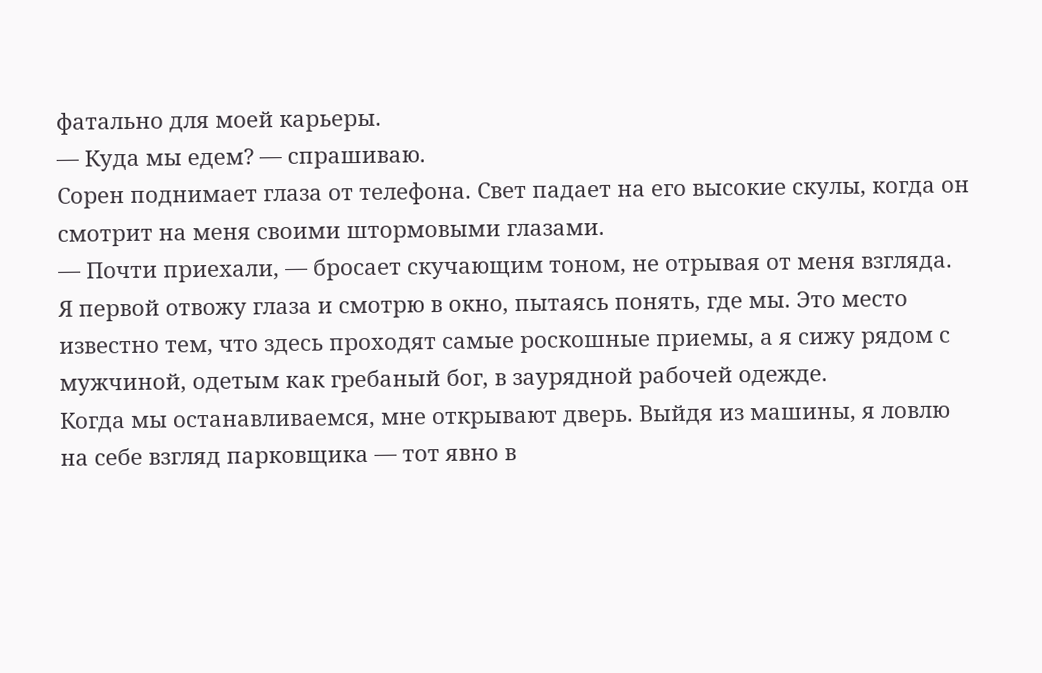фатально для моей карьеры.
— Куда мы едем? — спрашиваю.
Сорен поднимает глаза от телефона. Свет падает на его высокие скулы, когда он смотрит на меня своими штормовыми глазами.
— Почти приехали, — бросает скучающим тоном, не отрывая от меня взгляда.
Я первой отвожу глаза и смотрю в окно, пытаясь понять, где мы. Это место известно тем, что здесь проходят самые роскошные приемы, а я сижу рядом с мужчиной, одетым как гребаный бог, в заурядной рабочей одежде.
Когда мы останавливаемся, мне открывают дверь. Выйдя из машины, я ловлю на себе взгляд парковщика — тот явно в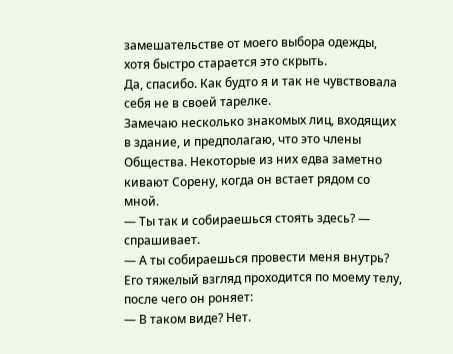замешательстве от моего выбора одежды, хотя быстро старается это скрыть.
Да, спасибо. Как будто я и так не чувствовала себя не в своей тарелке.
Замечаю несколько знакомых лиц, входящих в здание, и предполагаю, что это члены Общества. Некоторые из них едва заметно кивают Сорену, когда он встает рядом со мной.
— Ты так и собираешься стоять здесь? — спрашивает.
— А ты собираешься провести меня внутрь?
Его тяжелый взгляд проходится по моему телу, после чего он роняет:
— В таком виде? Нет.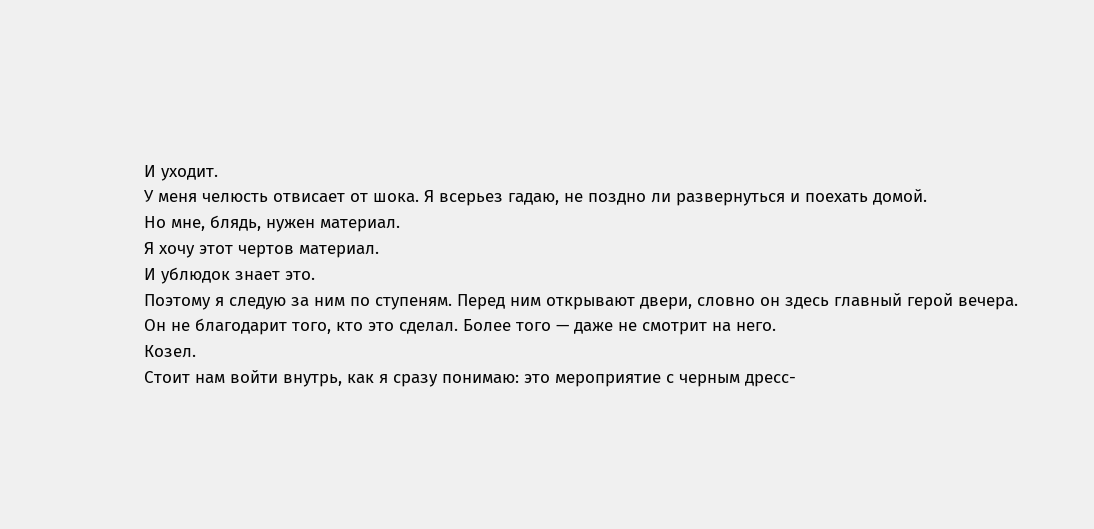И уходит.
У меня челюсть отвисает от шока. Я всерьез гадаю, не поздно ли развернуться и поехать домой.
Но мне, блядь, нужен материал.
Я хочу этот чертов материал.
И ублюдок знает это.
Поэтому я следую за ним по ступеням. Перед ним открывают двери, словно он здесь главный герой вечера. Он не благодарит того, кто это сделал. Более того — даже не смотрит на него.
Козел.
Стоит нам войти внутрь, как я сразу понимаю: это мероприятие с черным дресс-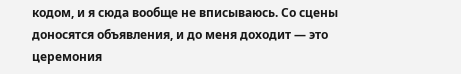кодом, и я сюда вообще не вписываюсь. Со сцены доносятся объявления, и до меня доходит — это церемония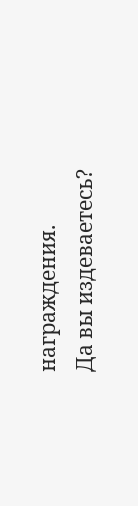награждения.
Да вы издеваетесь?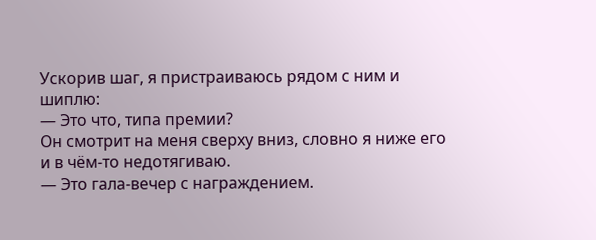Ускорив шаг, я пристраиваюсь рядом с ним и шиплю:
— Это что, типа премии?
Он смотрит на меня сверху вниз, словно я ниже его и в чём-то недотягиваю.
— Это гала-вечер с награждением.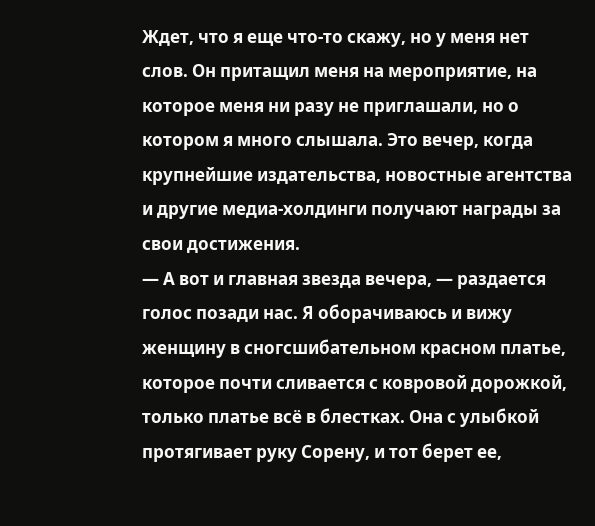Ждет, что я еще что-то скажу, но у меня нет слов. Он притащил меня на мероприятие, на которое меня ни разу не приглашали, но о котором я много слышала. Это вечер, когда крупнейшие издательства, новостные агентства и другие медиа-холдинги получают награды за свои достижения.
— А вот и главная звезда вечера, — раздается голос позади нас. Я оборачиваюсь и вижу женщину в сногсшибательном красном платье, которое почти сливается с ковровой дорожкой, только платье всё в блестках. Она с улыбкой протягивает руку Сорену, и тот берет ее,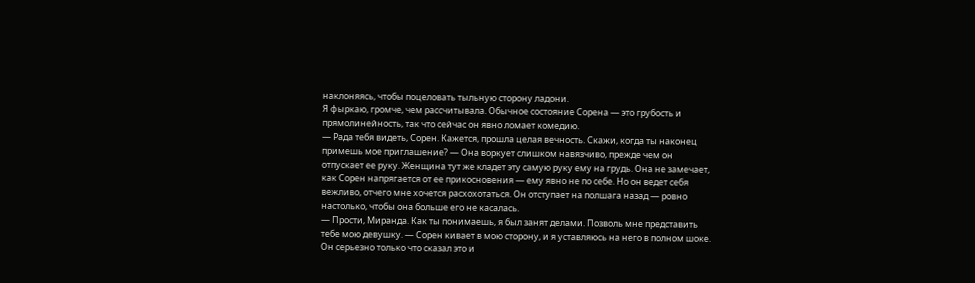наклоняясь, чтобы поцеловать тыльную сторону ладони.
Я фыркаю, громче, чем рассчитывала. Обычное состояние Сорена — это грубость и прямолинейность, так что сейчас он явно ломает комедию.
— Рада тебя видеть, Сорен. Кажется, прошла целая вечность. Скажи, когда ты наконец примешь мое приглашение? — Она воркует слишком навязчиво, прежде чем он отпускает ее руку. Женщина тут же кладет эту самую руку ему на грудь. Она не замечает, как Сорен напрягается от ее прикосновения — ему явно не по себе. Но он ведет себя вежливо, отчего мне хочется расхохотаться. Он отступает на полшага назад — ровно настолько, чтобы она больше его не касалась.
— Прости, Миранда. Как ты понимаешь, я был занят делами. Позволь мне представить тебе мою девушку. — Сорен кивает в мою сторону, и я уставляюсь на него в полном шоке.
Он серьезно только что сказал это и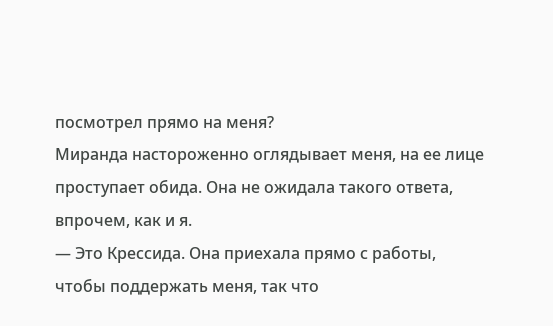посмотрел прямо на меня?
Миранда настороженно оглядывает меня, на ее лице проступает обида. Она не ожидала такого ответа, впрочем, как и я.
— Это Крессида. Она приехала прямо с работы, чтобы поддержать меня, так что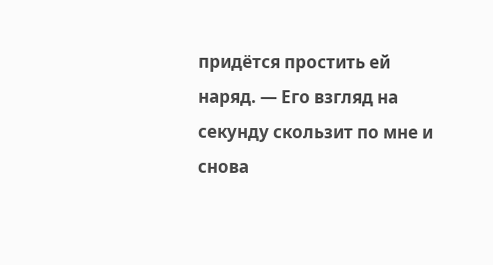придётся простить ей наряд. — Его взгляд на секунду скользит по мне и снова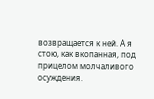возвращается к ней. А я стою, как вкопанная, под прицелом молчаливого осуждения.